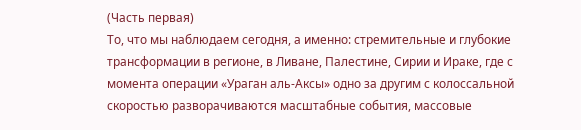(Часть первая)
То, что мы наблюдаем сегодня, а именно: стремительные и глубокие трансформации в регионе, в Ливане, Палестине, Сирии и Ираке, где с момента операции «Ураган аль-Аксы» одно за другим с колоссальной скоростью разворачиваются масштабные события, массовые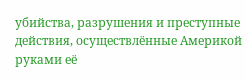убийства, разрушения и преступные действия, осуществлённые Америкой руками её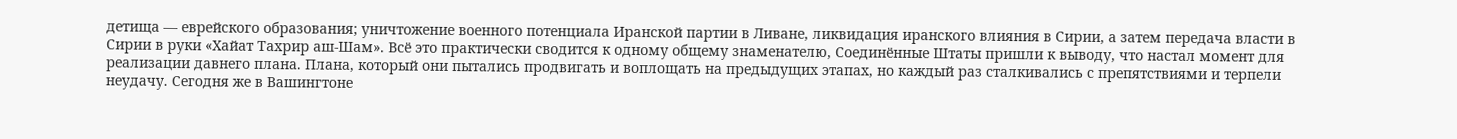детища — еврейского образования; уничтожение военного потенциала Иранской партии в Ливане, ликвидация иранского влияния в Сирии, а затем передача власти в Сирии в руки «Хайат Тахрир аш-Шам». Всё это практически сводится к одному общему знаменателю, Соединённые Штаты пришли к выводу, что настал момент для реализации давнего плана. Плана, который они пытались продвигать и воплощать на предыдущих этапах, но каждый раз сталкивались с препятствиями и терпели неудачу. Сегодня же в Вашингтоне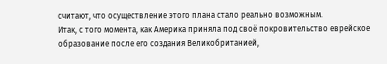считают, что осуществление этого плана стало реально возможным.
Итак, с того момента, как Америка приняла под своё покровительство еврейское образование после его создания Великобританией,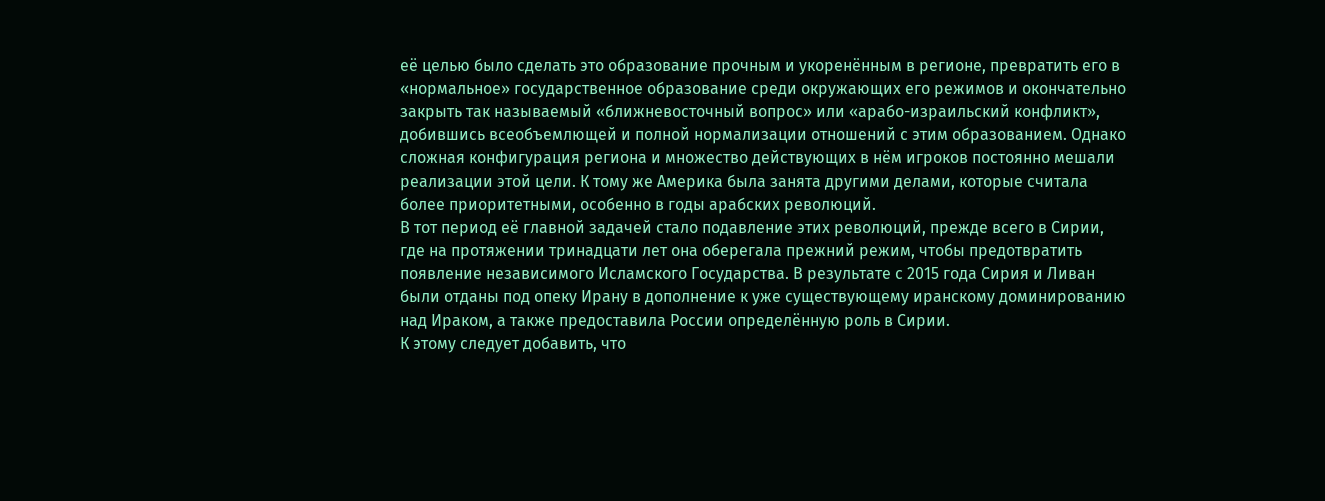её целью было сделать это образование прочным и укоренённым в регионе, превратить его в «нормальное» государственное образование среди окружающих его режимов и окончательно закрыть так называемый «ближневосточный вопрос» или «арабо-израильский конфликт», добившись всеобъемлющей и полной нормализации отношений с этим образованием. Однако сложная конфигурация региона и множество действующих в нём игроков постоянно мешали реализации этой цели. К тому же Америка была занята другими делами, которые считала более приоритетными, особенно в годы арабских революций.
В тот период её главной задачей стало подавление этих революций, прежде всего в Сирии, где на протяжении тринадцати лет она оберегала прежний режим, чтобы предотвратить появление независимого Исламского Государства. В результате с 2015 года Сирия и Ливан были отданы под опеку Ирану в дополнение к уже существующему иранскому доминированию над Ираком, а также предоставила России определённую роль в Сирии.
К этому следует добавить, что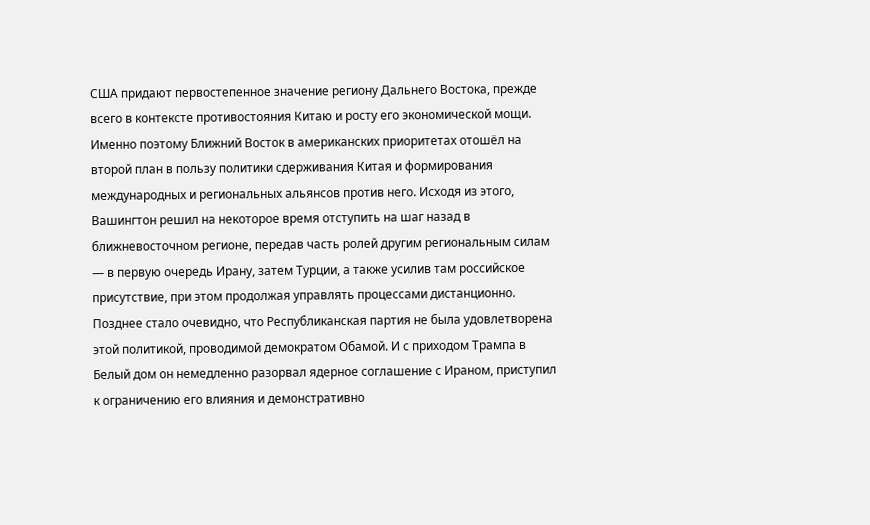США придают первостепенное значение региону Дальнего Востока, прежде всего в контексте противостояния Китаю и росту его экономической мощи. Именно поэтому Ближний Восток в американских приоритетах отошёл на второй план в пользу политики сдерживания Китая и формирования международных и региональных альянсов против него. Исходя из этого, Вашингтон решил на некоторое время отступить на шаг назад в ближневосточном регионе, передав часть ролей другим региональным силам — в первую очередь Ирану, затем Турции, а также усилив там российское присутствие, при этом продолжая управлять процессами дистанционно.
Позднее стало очевидно, что Республиканская партия не была удовлетворена этой политикой, проводимой демократом Обамой. И с приходом Трампа в Белый дом он немедленно разорвал ядерное соглашение с Ираном, приступил к ограничению его влияния и демонстративно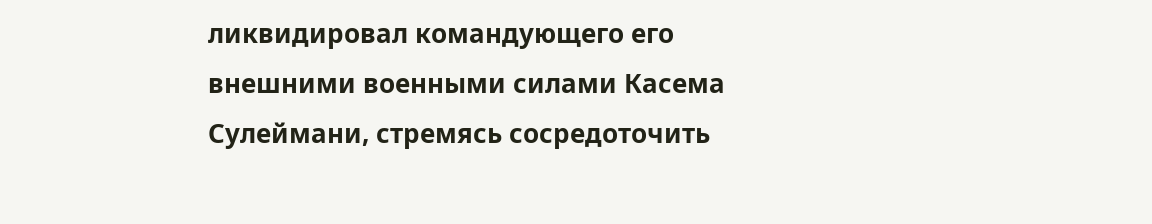ликвидировал командующего его внешними военными силами Касема Сулеймани, стремясь сосредоточить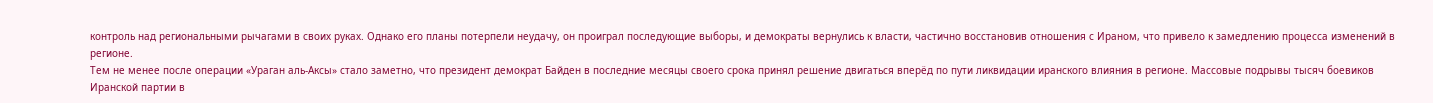контроль над региональными рычагами в своих руках. Однако его планы потерпели неудачу, он проиграл последующие выборы, и демократы вернулись к власти, частично восстановив отношения с Ираном, что привело к замедлению процесса изменений в регионе.
Тем не менее после операции «Ураган аль-Аксы» стало заметно, что президент демократ Байден в последние месяцы своего срока принял решение двигаться вперёд по пути ликвидации иранского влияния в регионе. Массовые подрывы тысяч боевиков Иранской партии в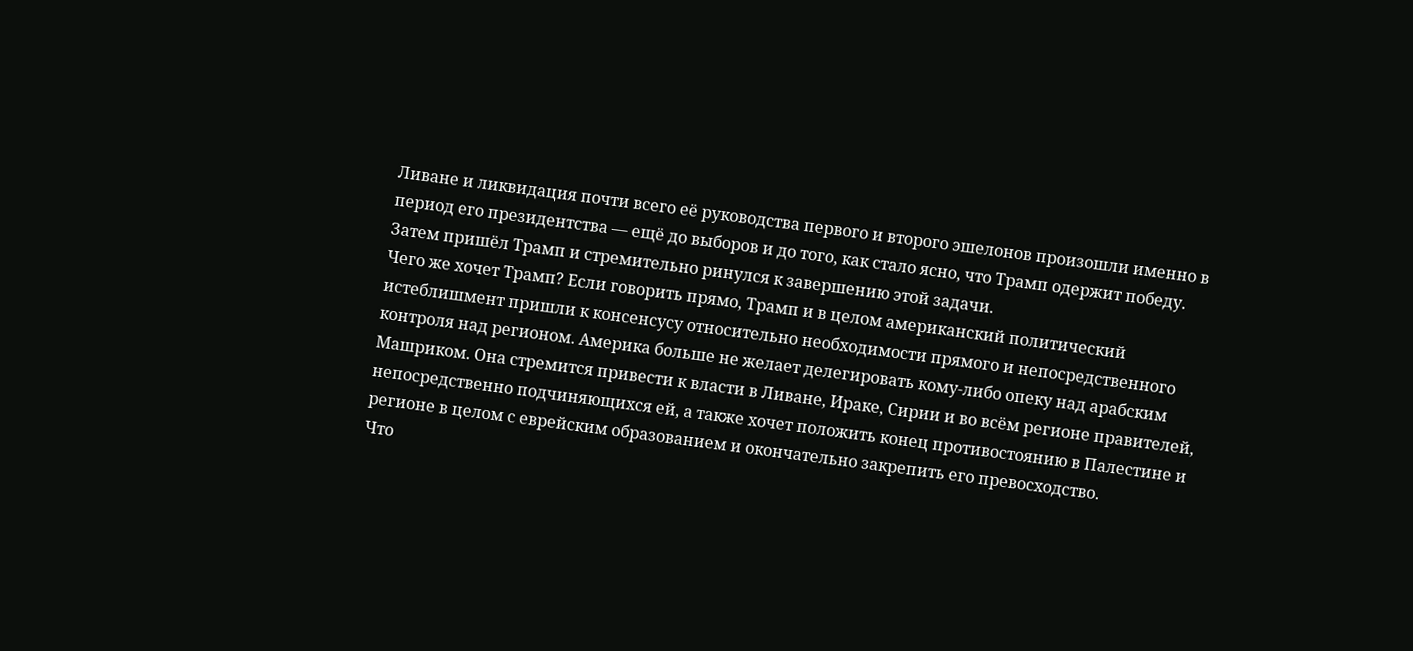Ливане и ликвидация почти всего её руководства первого и второго эшелонов произошли именно в период его президентства — ещё до выборов и до того, как стало ясно, что Трамп одержит победу. Затем пришёл Трамп и стремительно ринулся к завершению этой задачи.
Чего же хочет Трамп? Если говорить прямо, Трамп и в целом американский политический истеблишмент пришли к консенсусу относительно необходимости прямого и непосредственного контроля над регионом. Америка больше не желает делегировать кому-либо опеку над арабским Машриком. Она стремится привести к власти в Ливане, Ираке, Сирии и во всём регионе правителей, непосредственно подчиняющихся ей, а также хочет положить конец противостоянию в Палестине и регионе в целом с еврейским образованием и окончательно закрепить его превосходство.
Что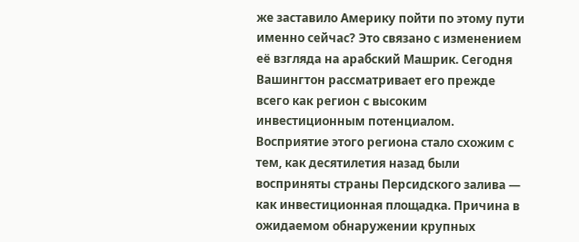же заставило Америку пойти по этому пути именно сейчас? Это связано с изменением её взгляда на арабский Машрик. Сегодня Вашингтон рассматривает его прежде всего как регион с высоким инвестиционным потенциалом. Восприятие этого региона стало схожим с тем, как десятилетия назад были восприняты страны Персидского залива — как инвестиционная площадка. Причина в ожидаемом обнаружении крупных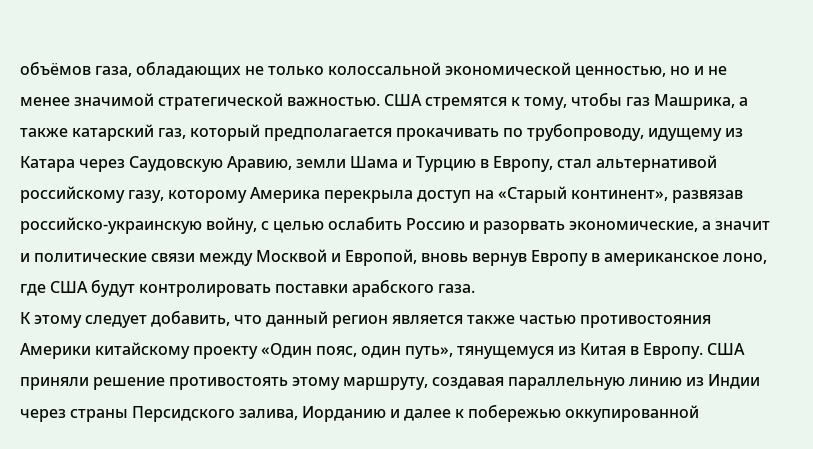объёмов газа, обладающих не только колоссальной экономической ценностью, но и не менее значимой стратегической важностью. США стремятся к тому, чтобы газ Машрика, а также катарский газ, который предполагается прокачивать по трубопроводу, идущему из Катара через Саудовскую Аравию, земли Шама и Турцию в Европу, стал альтернативой российскому газу, которому Америка перекрыла доступ на «Старый континент», развязав российско-украинскую войну, с целью ослабить Россию и разорвать экономические, а значит и политические связи между Москвой и Европой, вновь вернув Европу в американское лоно, где США будут контролировать поставки арабского газа.
К этому следует добавить, что данный регион является также частью противостояния Америки китайскому проекту «Один пояс, один путь», тянущемуся из Китая в Европу. США приняли решение противостоять этому маршруту, создавая параллельную линию из Индии через страны Персидского залива, Иорданию и далее к побережью оккупированной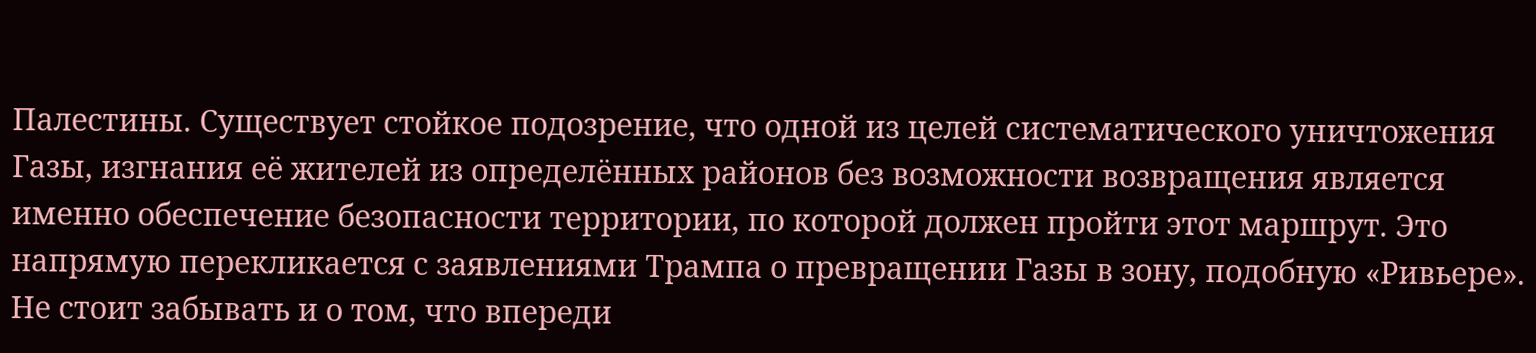Палестины. Существует стойкое подозрение, что одной из целей систематического уничтожения Газы, изгнания её жителей из определённых районов без возможности возвращения является именно обеспечение безопасности территории, по которой должен пройти этот маршрут. Это напрямую перекликается с заявлениями Трампа о превращении Газы в зону, подобную «Ривьере». Не стоит забывать и о том, что впереди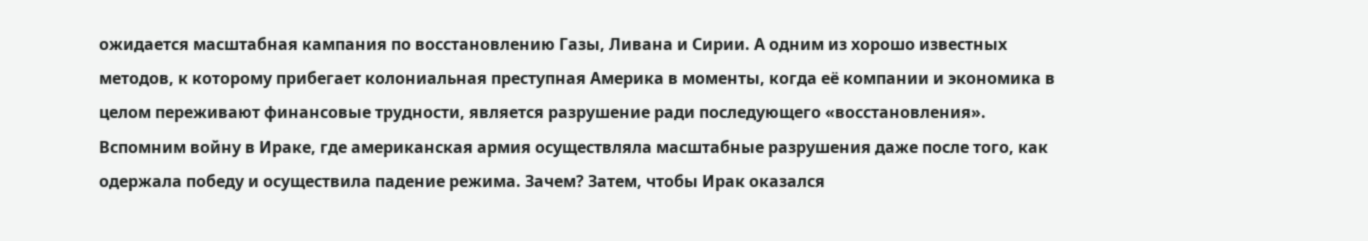ожидается масштабная кампания по восстановлению Газы, Ливана и Сирии. А одним из хорошо известных методов, к которому прибегает колониальная преступная Америка в моменты, когда её компании и экономика в целом переживают финансовые трудности, является разрушение ради последующего «восстановления».
Вспомним войну в Ираке, где американская армия осуществляла масштабные разрушения даже после того, как одержала победу и осуществила падение режима. Зачем? Затем, чтобы Ирак оказался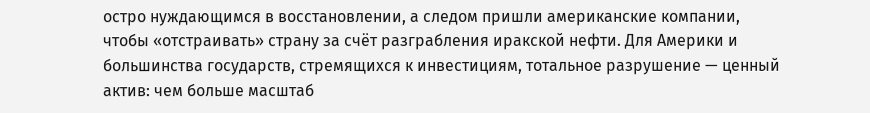остро нуждающимся в восстановлении, а следом пришли американские компании, чтобы «отстраивать» страну за счёт разграбления иракской нефти. Для Америки и большинства государств, стремящихся к инвестициям, тотальное разрушение — ценный актив: чем больше масштаб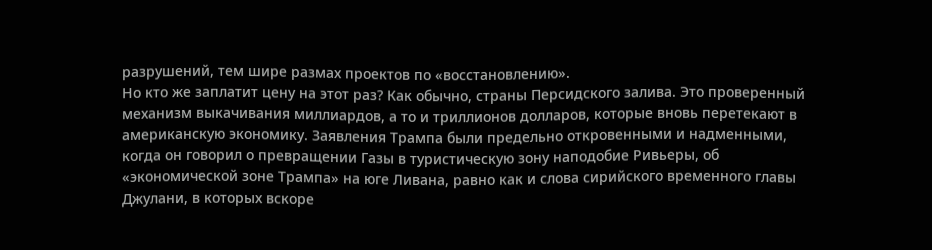разрушений, тем шире размах проектов по «восстановлению».
Но кто же заплатит цену на этот раз? Как обычно, страны Персидского залива. Это проверенный механизм выкачивания миллиардов, а то и триллионов долларов, которые вновь перетекают в американскую экономику. Заявления Трампа были предельно откровенными и надменными, когда он говорил о превращении Газы в туристическую зону наподобие Ривьеры, об «экономической зоне Трампа» на юге Ливана, равно как и слова сирийского временного главы Джулани, в которых вскоре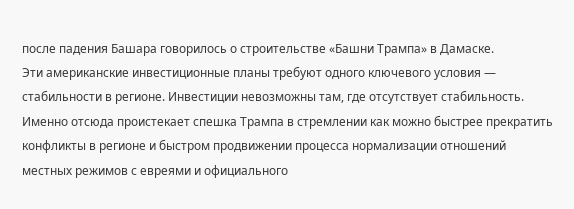после падения Башара говорилось о строительстве «Башни Трампа» в Дамаске.
Эти американские инвестиционные планы требуют одного ключевого условия — стабильности в регионе. Инвестиции невозможны там, где отсутствует стабильность. Именно отсюда проистекает спешка Трампа в стремлении как можно быстрее прекратить конфликты в регионе и быстром продвижении процесса нормализации отношений местных режимов с евреями и официального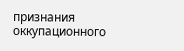признания оккупационного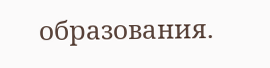образования.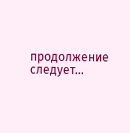продолжение следует...